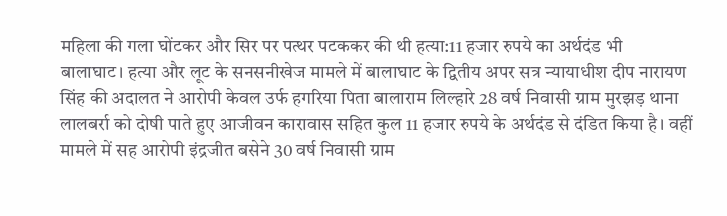महिला की गला घोंटकर और सिर पर पत्थर पटककर की थी हत्या:11 हजार रुपये का अर्थदंड भी
बालाघाट। हत्या और लूट के सनसनीखेज मामले में बालाघाट के द्वितीय अपर सत्र न्यायाधीश दीप नारायण सिंह की अदालत ने आरोपी केवल उर्फ हगरिया पिता बालाराम लिल्हारे 28 वर्ष निवासी ग्राम मुरझड़ थाना लालबर्रा को दोषी पाते हुए आजीवन कारावास सहित कुल 11 हजार रुपये के अर्थदंड से दंडित किया है। वहीं मामले में सह आरोपी इंद्रजीत बसेने 30 वर्ष निवासी ग्राम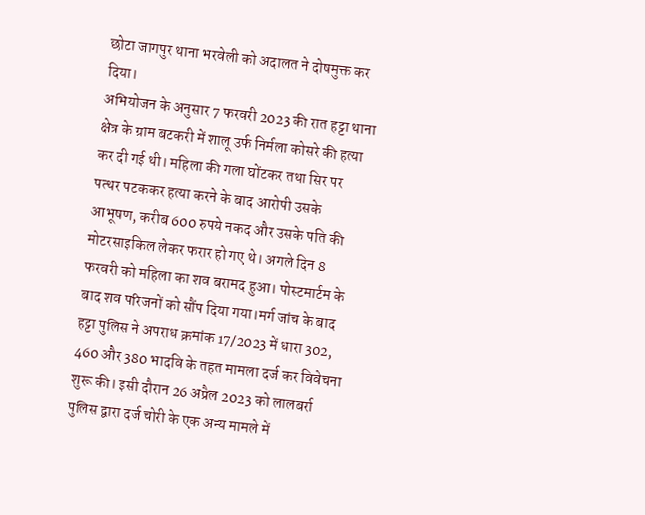छोटा जागपुर थाना भरवेली को अदालत ने दोषमुक्त कर दिया।
अभियोजन के अनुसार 7 फरवरी 2023 की रात हट्टा थाना क्षेत्र के ग्राम बटकरी में शालू उर्फ निर्मला कोसरे की हत्या कर दी गई थी। महिला की गला घोंटकर तथा सिर पर पत्थर पटककर हत्या करने के बाद आरोपी उसके आभूषण, करीब 600 रुपये नकद और उसके पति की मोटरसाइकिल लेकर फरार हो गए थे। अगले दिन 8 फरवरी को महिला का शव बरामद हुआ। पोस्टमार्टम के बाद शव परिजनों को सौंप दिया गया।मर्ग जांच के बाद हट्टा पुलिस ने अपराध क्रमांक 17/2023 में धारा 302, 460 और 380 भादवि के तहत मामला दर्ज कर विवेचना शुरू की। इसी दौरान 26 अप्रैल 2023 को लालबर्रा पुलिस द्वारा दर्ज चोरी के एक अन्य मामले में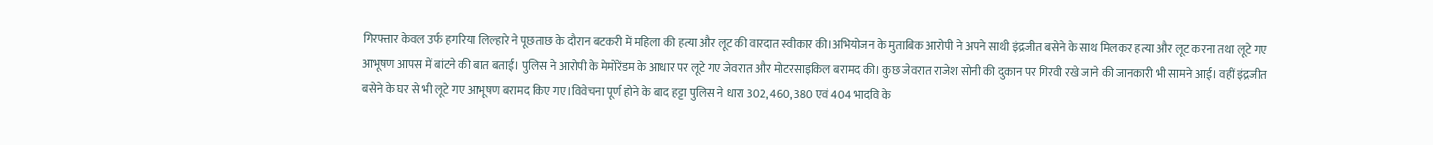गिरफ्तार केवल उर्फ हगरिया लिल्हारे ने पूछताछ के दौरान बटकरी में महिला की हत्या और लूट की वारदात स्वीकार की।अभियोजन के मुताबिक आरोपी ने अपने साथी इंद्रजीत बसेने के साथ मिलकर हत्या और लूट करना तथा लूटे गए आभूषण आपस में बांटने की बात बताई। पुलिस ने आरोपी के मेमोरेंडम के आधार पर लूटे गए जेवरात और मोटरसाइकिल बरामद की। कुछ जेवरात राजेश सोनी की दुकान पर गिरवी रखे जाने की जानकारी भी सामने आई। वहीं इंद्रजीत बसेने के घर से भी लूटे गए आभूषण बरामद किए गए।विवेचना पूर्ण होने के बाद हट्टा पुलिस ने धारा 302, 460, 380 एवं 404 भादवि के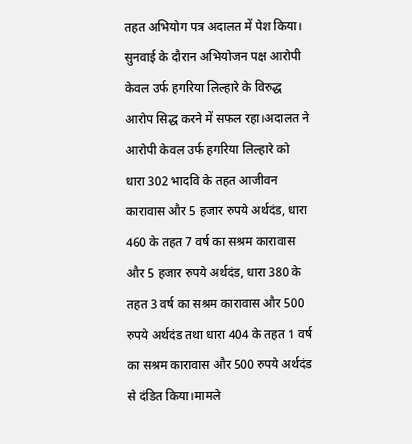तहत अभियोग पत्र अदालत में पेश किया। सुनवाई के दौरान अभियोजन पक्ष आरोपी केवल उर्फ हगरिया लिल्हारे के विरुद्ध आरोप सिद्ध करने में सफल रहा।अदालत ने आरोपी केवल उर्फ हगरिया लिल्हारे को धारा 302 भादवि के तहत आजीवन कारावास और 5 हजार रुपये अर्थदंड, धारा 460 के तहत 7 वर्ष का सश्रम कारावास और 5 हजार रुपये अर्थदंड, धारा 380 के तहत 3 वर्ष का सश्रम कारावास और 500 रुपये अर्थदंड तथा धारा 404 के तहत 1 वर्ष का सश्रम कारावास और 500 रुपये अर्थदंड से दंडित किया।मामले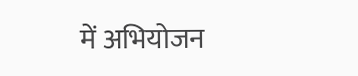में अभियोजन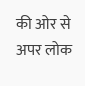की ओर से अपर लोक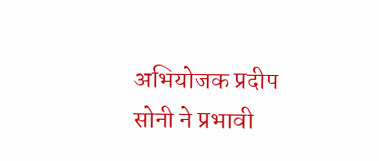अभियोजक प्रदीप सोनी ने प्रभावी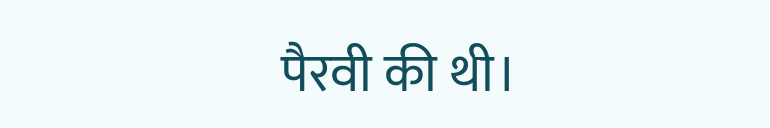पैरवी की थी।